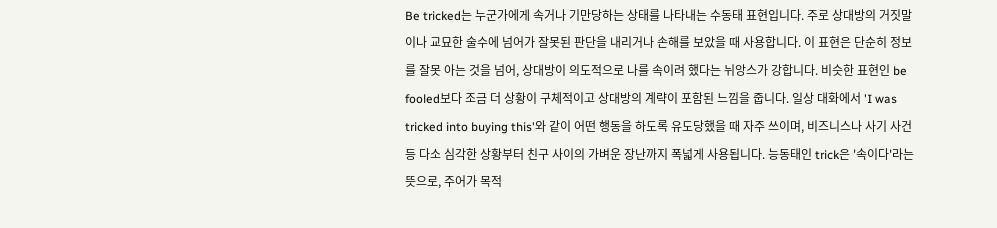Be tricked는 누군가에게 속거나 기만당하는 상태를 나타내는 수동태 표현입니다. 주로 상대방의 거짓말이나 교묘한 술수에 넘어가 잘못된 판단을 내리거나 손해를 보았을 때 사용합니다. 이 표현은 단순히 정보를 잘못 아는 것을 넘어, 상대방이 의도적으로 나를 속이려 했다는 뉘앙스가 강합니다. 비슷한 표현인 be fooled보다 조금 더 상황이 구체적이고 상대방의 계략이 포함된 느낌을 줍니다. 일상 대화에서 'I was tricked into buying this'와 같이 어떤 행동을 하도록 유도당했을 때 자주 쓰이며, 비즈니스나 사기 사건 등 다소 심각한 상황부터 친구 사이의 가벼운 장난까지 폭넓게 사용됩니다. 능동태인 trick은 '속이다'라는 뜻으로, 주어가 목적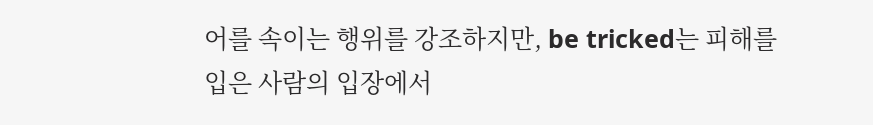어를 속이는 행위를 강조하지만, be tricked는 피해를 입은 사람의 입장에서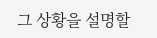그 상황을 설명할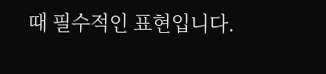때 필수적인 표현입니다.